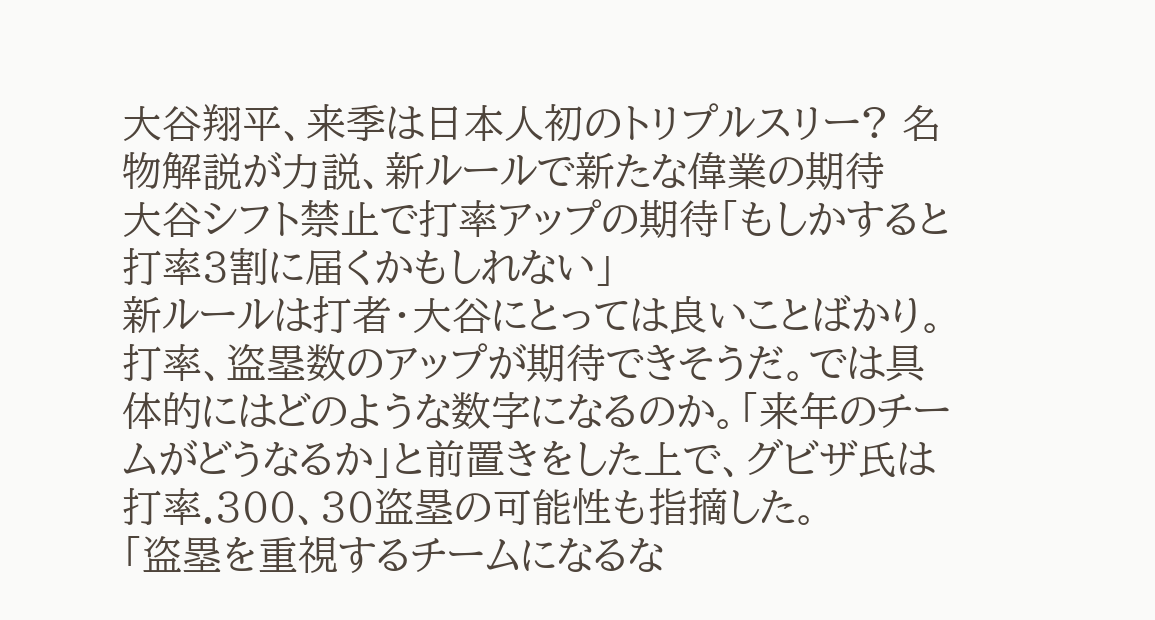大谷翔平、来季は日本人初のトリプルスリー? 名物解説が力説、新ルールで新たな偉業の期待
大谷シフト禁止で打率アップの期待「もしかすると打率3割に届くかもしれない」
新ルールは打者・大谷にとっては良いことばかり。打率、盗塁数のアップが期待できそうだ。では具体的にはどのような数字になるのか。「来年のチームがどうなるか」と前置きをした上で、グビザ氏は打率.300、30盗塁の可能性も指摘した。
「盗塁を重視するチームになるな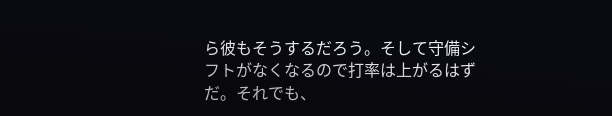ら彼もそうするだろう。そして守備シフトがなくなるので打率は上がるはずだ。それでも、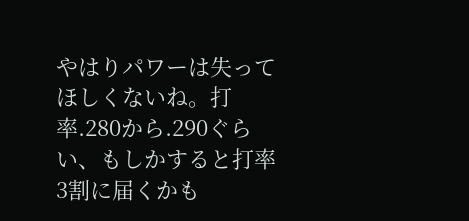やはりパワーは失ってほしくないね。打率.280から.290ぐらい、もしかすると打率3割に届くかも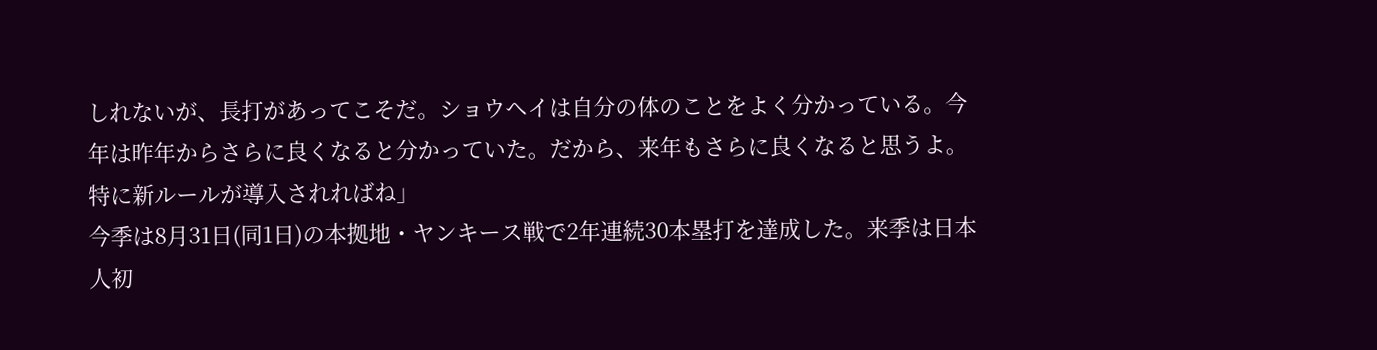しれないが、長打があってこそだ。ショウヘイは自分の体のことをよく分かっている。今年は昨年からさらに良くなると分かっていた。だから、来年もさらに良くなると思うよ。特に新ルールが導入されればね」
今季は8月31日(同1日)の本拠地・ヤンキース戦で2年連続30本塁打を達成した。来季は日本人初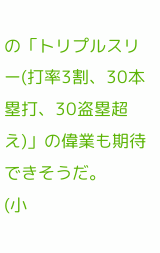の「トリプルスリー(打率3割、30本塁打、30盗塁超え)」の偉業も期待できそうだ。
(小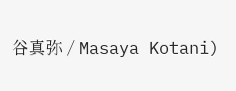谷真弥 / Masaya Kotani)